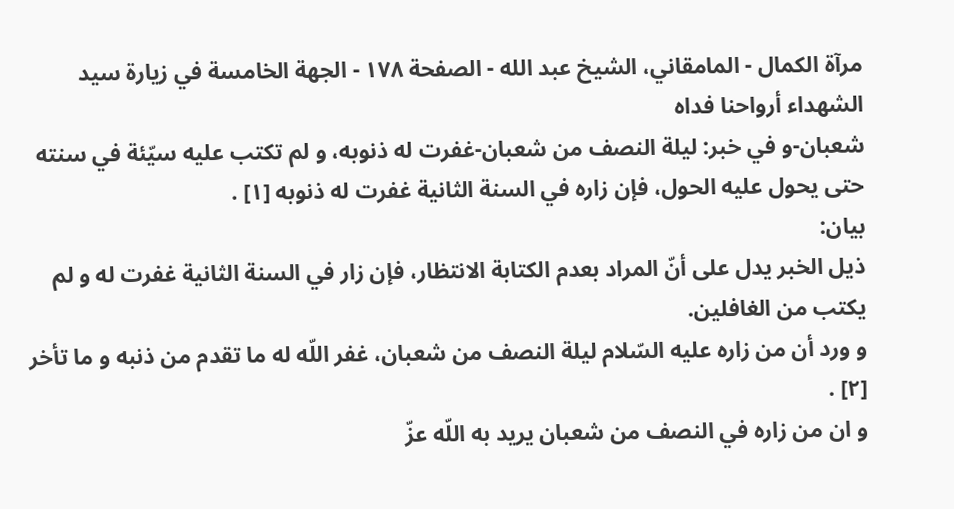مرآة الكمال - المامقاني، الشيخ عبد الله - الصفحة ١٧٨ - الجهة الخامسة في زيارة سيد الشهداء أرواحنا فداه
شعبان-و في خبر: ليلة النصف من شعبان-غفرت له ذنوبه، و لم تكتب عليه سيّئة في سنته حتى يحول عليه الحول، فإن زاره في السنة الثانية غفرت له ذنوبه [١] .
بيان:
ذيل الخبر يدل على أنّ المراد بعدم الكتابة الانتظار، فإن زار في السنة الثانية غفرت له و لم يكتب من الغافلين.
و ورد أن من زاره عليه السّلام ليلة النصف من شعبان، غفر اللّه له ما تقدم من ذنبه و ما تأخر [٢] .
و ان من زاره في النصف من شعبان يريد به اللّه عزّ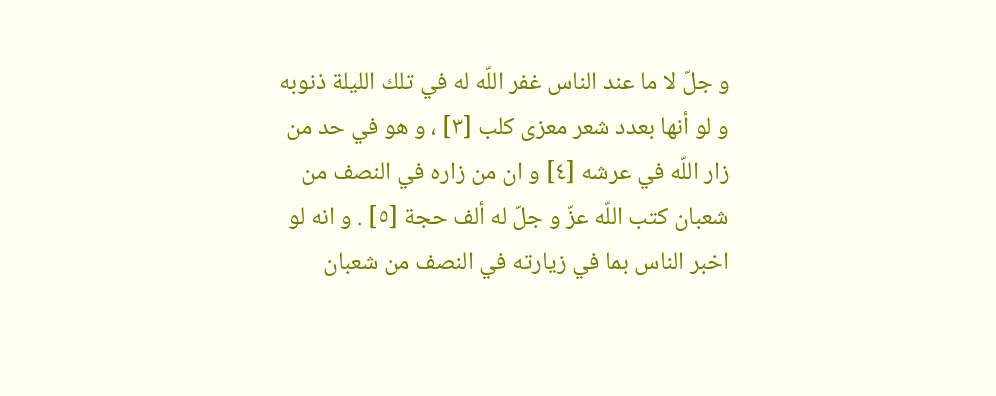و جلّ لا ما عند الناس غفر اللّه له في تلك الليلة ذنوبه و لو أنها بعدد شعر معزى كلب [٣] ، و هو في حد من زار اللّه في عرشه [٤] و ان من زاره في النصف من شعبان كتب اللّه عزّ و جلّ له ألف حجة [٥] . و انه لو اخبر الناس بما في زيارته في النصف من شعبان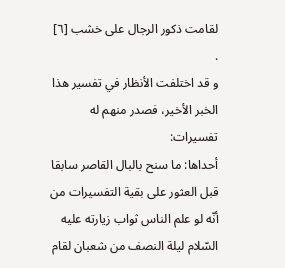لقامت ذكور الرجال على خشب [٦] .
و قد اختلفت الأنظار في تفسير هذا الخبر الأخير، فصدر منهم له تفسيرات:
أحداها: ما سنح بالبال القاصر سابقا قبل العثور على بقية التفسيرات من أنّه لو علم الناس ثواب زيارته عليه السّلام ليلة النصف من شعبان لقام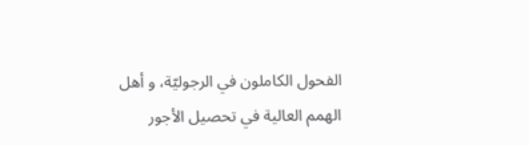الفحول الكاملون في الرجوليّة، و أهل الهمم العالية في تحصيل الأجور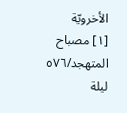الأخرويّة
[١] مصباح المتهجد/٥٧٦ ليلة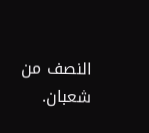النصف من شعبان.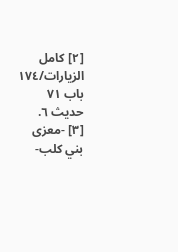[٢] كامل الزيارات/١٧٤ باب ٧١ حديث ٦.
[٣] -معزى بني كلب-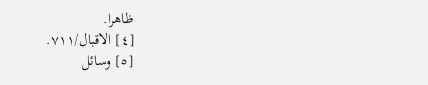ظاهرا.
[٤] الاقبال/٧١١.
[٥] وسائل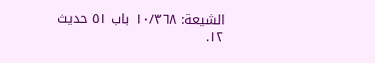الشيعة: ١٠/٣٦٨ باب ٥١ حديث ١٢.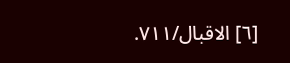[٦] الاقبال/٧١١.